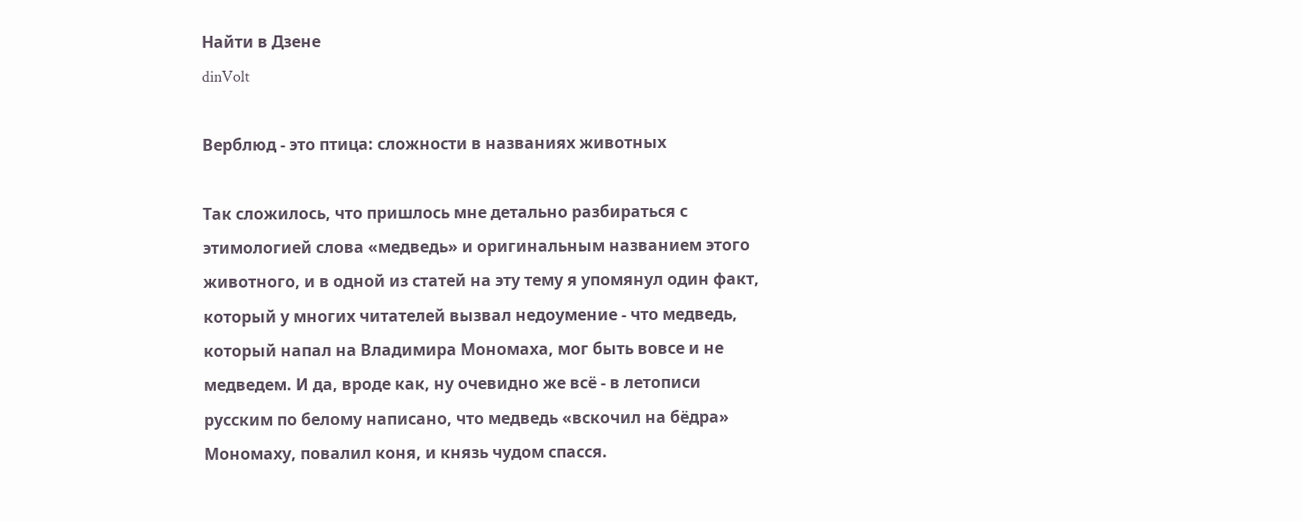Найти в Дзене
dinVolt

Верблюд - это птица: сложности в названиях животных

Так сложилось, что пришлось мне детально разбираться с этимологией слова «медведь» и оригинальным названием этого животного, и в одной из статей на эту тему я упомянул один факт, который у многих читателей вызвал недоумение - что медведь, который напал на Владимира Мономаха, мог быть вовсе и не медведем. И да, вроде как, ну очевидно же всё - в летописи русским по белому написано, что медведь «вскочил на бёдра» Мономаху, повалил коня, и князь чудом спасся.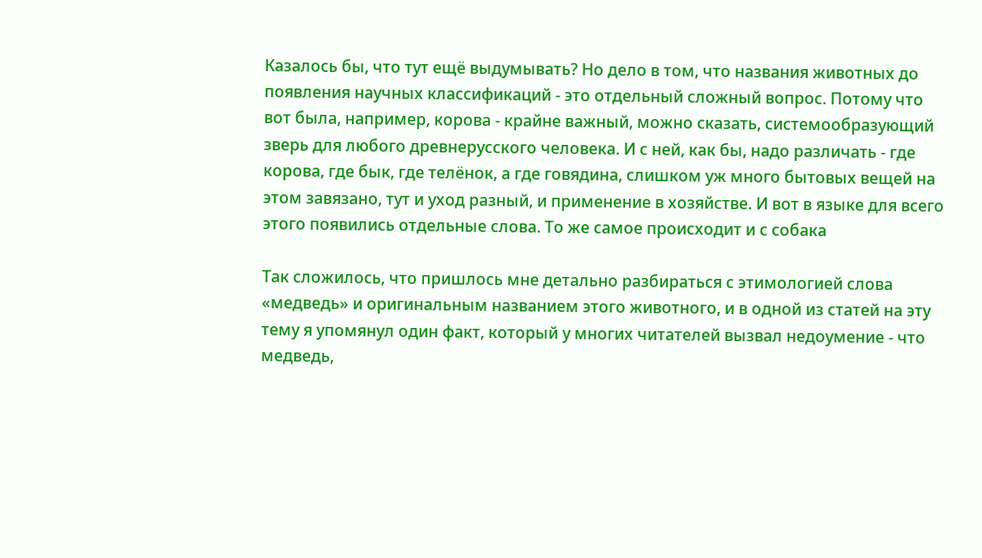Казалось бы, что тут ещё выдумывать? Но дело в том, что названия животных до появления научных классификаций - это отдельный сложный вопрос. Потому что вот была, например, корова - крайне важный, можно сказать, системообразующий зверь для любого древнерусского человека. И с ней, как бы, надо различать - где корова, где бык, где телёнок, а где говядина, слишком уж много бытовых вещей на этом завязано, тут и уход разный, и применение в хозяйстве. И вот в языке для всего этого появились отдельные слова. То же самое происходит и с собака

Так сложилось, что пришлось мне детально разбираться с этимологией слова «медведь» и оригинальным названием этого животного, и в одной из статей на эту тему я упомянул один факт, который у многих читателей вызвал недоумение - что медведь,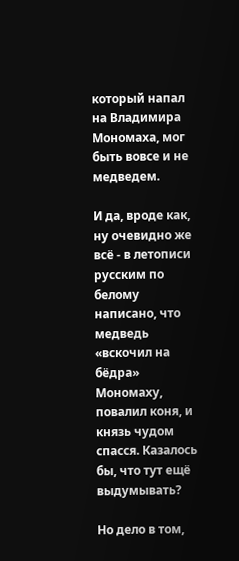который напал на Владимира Мономаха, мог быть вовсе и не медведем.

И да, вроде как, ну очевидно же всё - в летописи русским по белому написано, что медведь «вскочил на бёдра» Мономаху, повалил коня, и князь чудом спасся. Казалось бы, что тут ещё выдумывать?

Но дело в том,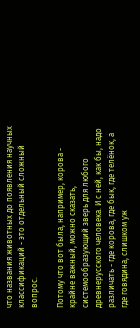что названия животных до появления научных классификаций - это отдельный сложный вопрос.

Потому что вот была, например, корова - крайне важный, можно сказать, системообразующий зверь для любого древнерусского человека. И с ней, как бы, надо различать - где корова, где бык, где телёнок, а где говядина, слишком уж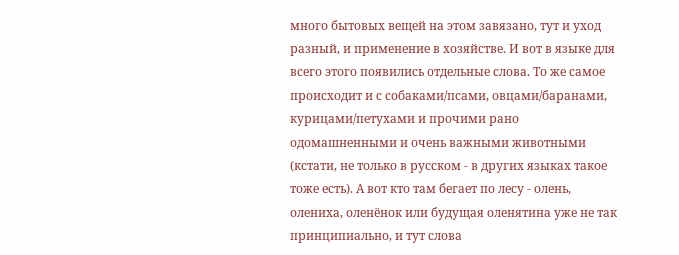много бытовых вещей на этом завязано, тут и уход разный, и применение в хозяйстве. И вот в языке для всего этого появились отдельные слова. То же самое происходит и с собаками/псами, овцами/баранами, курицами/петухами и прочими рано одомашненными и очень важными животными (кстати, не только в русском - в других языках такое тоже есть). А вот кто там бегает по лесу - олень, олениха, оленёнок или будущая оленятина уже не так принципиально, и тут слова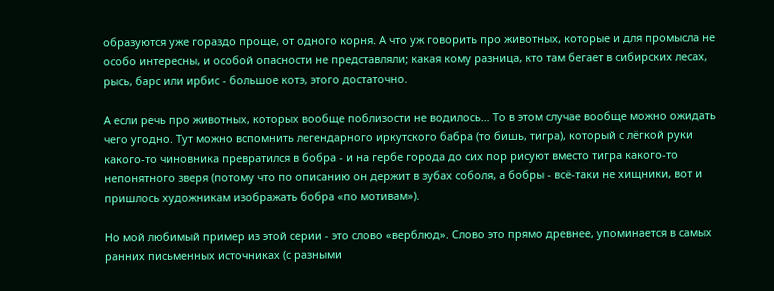образуются уже гораздо проще, от одного корня. А что уж говорить про животных, которые и для промысла не особо интересны, и особой опасности не представляли; какая кому разница, кто там бегает в сибирских лесах, рысь, барс или ирбис - большое котэ, этого достаточно.

А если речь про животных, которых вообще поблизости не водилось… То в этом случае вообще можно ожидать чего угодно. Тут можно вспомнить легендарного иркутского бабра (то бишь, тигра), который с лёгкой руки какого-то чиновника превратился в бобра - и на гербе города до сих пор рисуют вместо тигра какого-то непонятного зверя (потому что по описанию он держит в зубах соболя, а бобры - всё-таки не хищники, вот и пришлось художникам изображать бобра «по мотивам»).

Но мой любимый пример из этой серии - это слово «верблюд». Слово это прямо древнее, упоминается в самых ранних письменных источниках (с разными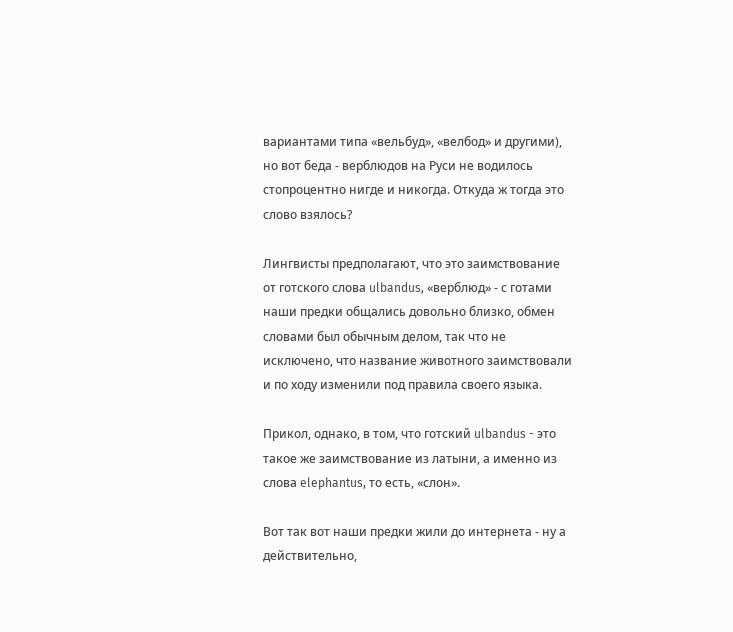вариантами типа «вельбуд», «велбод» и другими), но вот беда - верблюдов на Руси не водилось стопроцентно нигде и никогда. Откуда ж тогда это слово взялось?

Лингвисты предполагают, что это заимствование от готского слова ulbandus, «верблюд» - с готами наши предки общались довольно близко, обмен словами был обычным делом, так что не исключено, что название животного заимствовали и по ходу изменили под правила своего языка.

Прикол, однако, в том, что готский ulbandus - это такое же заимствование из латыни, а именно из слова elephantus, то есть, «слон».

Вот так вот наши предки жили до интернета - ну а действительно,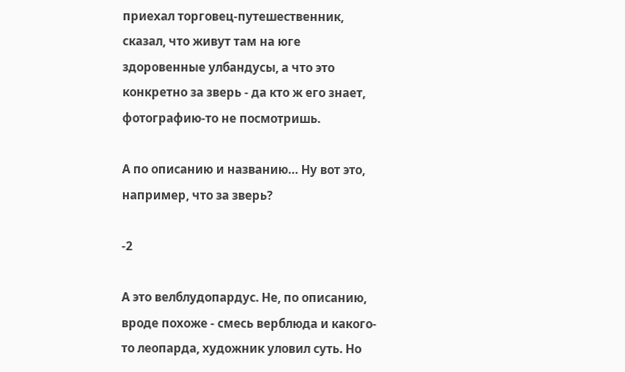приехал торговец-путешественник, сказал, что живут там на юге здоровенные улбандусы, а что это конкретно за зверь - да кто ж его знает, фотографию-то не посмотришь.

А по описанию и названию… Ну вот это, например, что за зверь?

-2

А это велблудопардус. Не, по описанию, вроде похоже - смесь верблюда и какого-то леопарда, художник уловил суть. Но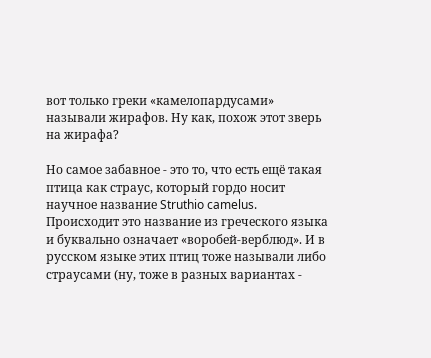вот только греки «камелопардусами» называли жирафов. Ну как, похож этот зверь на жирафа?

Но самое забавное - это то, что есть ещё такая птица как страус, который гордо носит научное название Struthio camelus. Происходит это название из греческого языка и буквально означает «воробей-верблюд». И в русском языке этих птиц тоже называли либо страусами (ну, тоже в разных вариантах -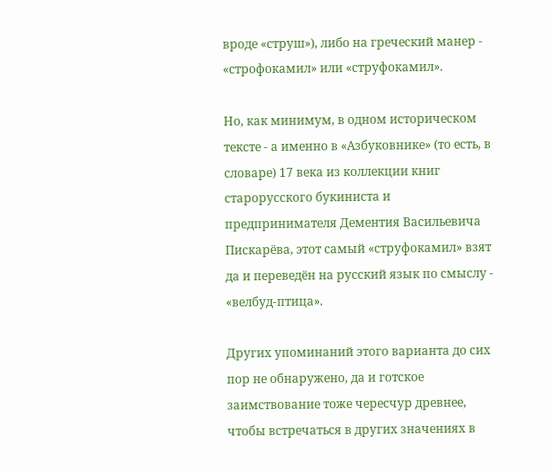вроде «струш»), либо на греческий манер - «строфокамил» или «струфокамил».

Но, как минимум, в одном историческом тексте - а именно в «Азбуковнике» (то есть, в словаре) 17 века из коллекции книг старорусского букиниста и предпринимателя Дементия Васильевича Пискарёва, этот самый «струфокамил» взят да и переведён на русский язык по смыслу - «велбуд-птица».

Других упоминаний этого варианта до сих пор не обнаружено, да и готское заимствование тоже чересчур древнее, чтобы встречаться в других значениях в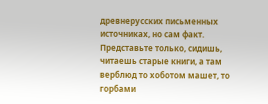древнерусских письменных источниках, но сам факт. Представьте только, сидишь, читаешь старые книги, а там верблюд то хоботом машет, то горбами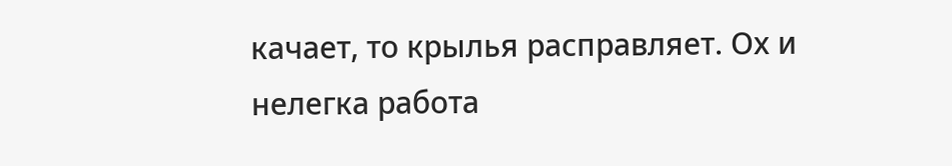качает, то крылья расправляет. Ох и нелегка работа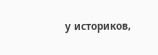у историков,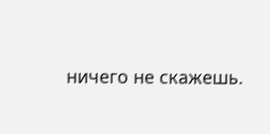ничего не скажешь.